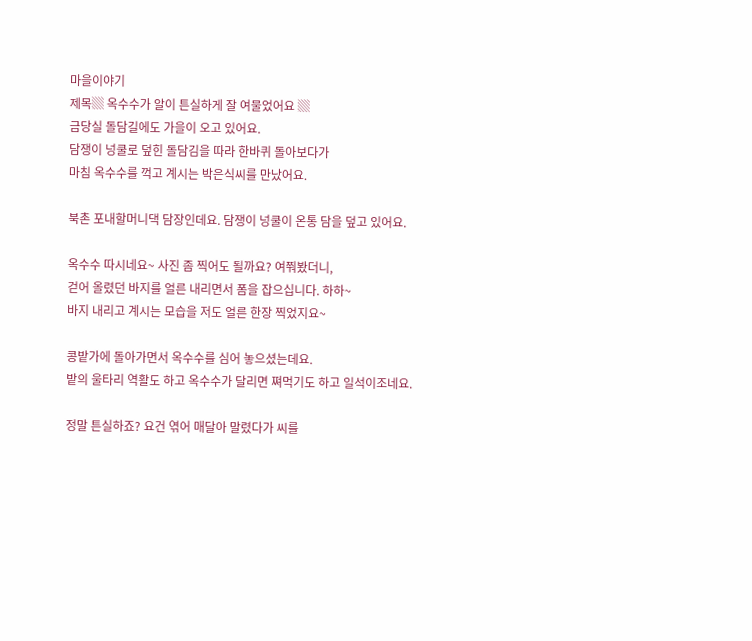마을이야기
제목▒ 옥수수가 알이 튼실하게 잘 여물었어요 ▒
금당실 돌담길에도 가을이 오고 있어요.
담쟁이 넝쿨로 덮힌 돌담김을 따라 한바퀴 돌아보다가
마침 옥수수를 꺽고 계시는 박은식씨를 만났어요.

북촌 포내할머니댁 담장인데요. 담쟁이 넝쿨이 온통 담을 덮고 있어요.

옥수수 따시네요~ 사진 좀 찍어도 될까요? 여쭤봤더니,
걷어 올렸던 바지를 얼른 내리면서 폼을 잡으십니다. 하하~
바지 내리고 계시는 모습을 저도 얼른 한장 찍었지요~

콩밭가에 돌아가면서 옥수수를 심어 놓으셨는데요.
밭의 울타리 역활도 하고 옥수수가 달리면 쪄먹기도 하고 일석이조네요.

정말 튼실하죠? 요건 엮어 매달아 말렸다가 씨를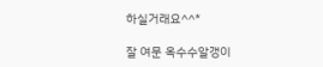하실거래요^^*

잘 여문 옥수수알갱이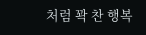처럼 꽉 찬 행복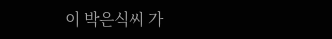이 박은식씨 가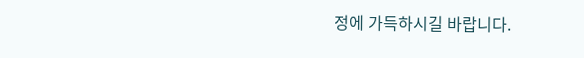정에 가득하시길 바랍니다.